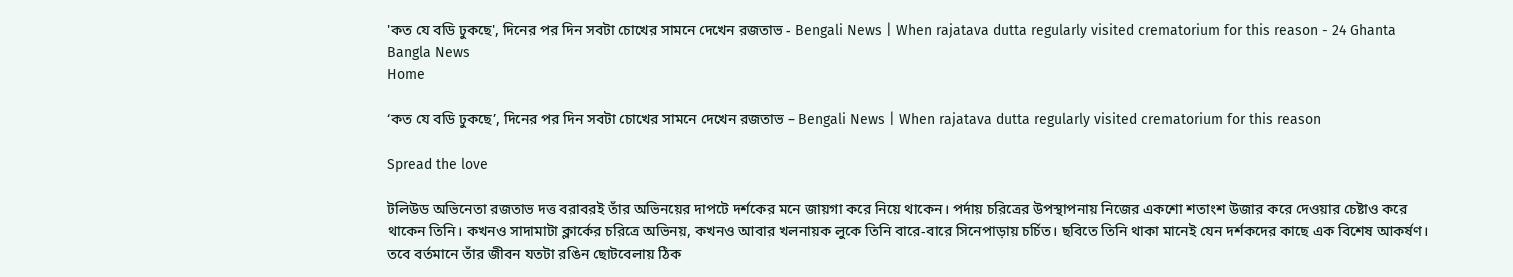'কত যে বডি ঢুকছে', দিনের পর দিন সবটা চোখের সামনে দেখেন রজতাভ - Bengali News | When rajatava dutta regularly visited crematorium for this reason - 24 Ghanta Bangla News
Home

‘কত যে বডি ঢুকছে’, দিনের পর দিন সবটা চোখের সামনে দেখেন রজতাভ – Bengali News | When rajatava dutta regularly visited crematorium for this reason

Spread the love

টলিউড অভিনেতা রজতাভ দত্ত বরাবরই তাঁর অভিনয়ের দাপটে দর্শকের মনে জায়গা করে নিয়ে থাকেন। পর্দায় চরিত্রের উপস্থাপনায় নিজের একশো শতাংশ উজার করে দেওয়ার চেষ্টাও করে থাকেন তিনি। কখনও সাদামাটা ক্লার্কের চরিত্রে অভিনয়, কখনও আবার খলনায়ক লুকে তিনি বারে-বারে সিনেপাড়ায় চর্চিত। ছবিতে তিনি থাকা মানেই যেন দর্শকদের কাছে এক বিশেষ আকর্ষণ। তবে বর্তমানে তাঁর জীবন যতটা রঙিন ছোটবেলায় ঠিক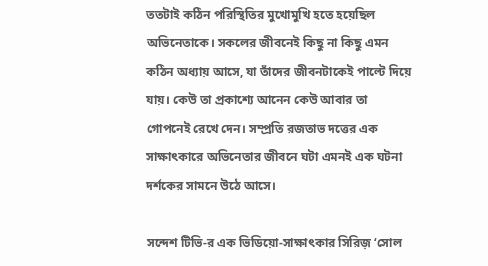ততটাই কঠিন পরিস্থিতির মুখোমুখি হতে হয়েছিল অভিনেতাকে। সকলের জীবনেই কিছু না কিছু এমন কঠিন অধ্যায় আসে, যা তাঁদের জীবনটাকেই পাল্টে দিয়ে যায়। কেউ তা প্রকাশ্যে আনেন কেউ আবার তা গোপনেই রেখে দেন। সম্প্রতি রজতাভ দত্তের এক সাক্ষাৎকারে অভিনেতার জীবনে ঘটা এমনই এক ঘটনা দর্শকের সামনে উঠে আসে।

সন্দেশ টিভি-র এক ভিডিয়ো-সাক্ষাৎকার সিরিজ় ‘সোল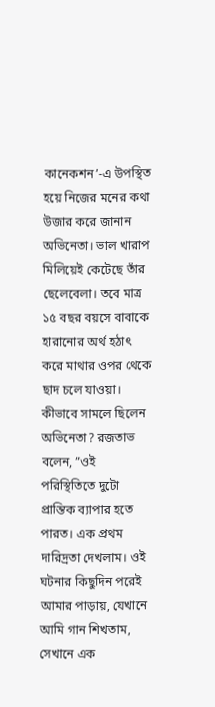কানেকশন’-এ উপস্থিত হয়ে নিজের মনের কথা উজার করে জানান অভিনেতা। ভাল খারাপ মিলিয়েই কেটেছে তাঁর ছেলেবেলা। তবে মাত্র ১৫ বছর বয়সে বাবাকে হারানোর অর্থ হঠাৎ করে মাথার ওপর থেকে ছাদ চলে যাওয়া। কীভাবে সামলে ছিলেন অভিনেতা? রজতাভ বলেন, ”ওই পরিস্থিতিতে দুটো প্রান্তিক ব্যাপার হতে পারত। এক প্রথম দারিদ্রতা দেখলাম। ওই ঘটনার কিছুদিন পরেই আমার পাড়ায়, যেখানে আমি গান শিখতাম, সেখানে এক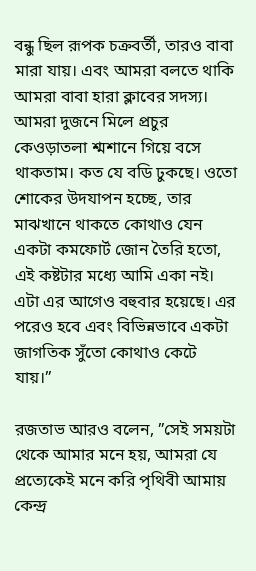বন্ধু ছিল রূপক চক্রবর্তী, তারও বাবা মারা যায়। এবং আমরা বলতে থাকি আমরা বাবা হারা ক্লাবের সদস্য। আমরা দুজনে মিলে প্রচুর কেওড়াতলা শ্মশানে গিয়ে বসে থাকতাম। কত যে বডি ঢুকছে। ওতো শোকের উদযাপন হচ্ছে, তার মাঝখানে থাকতে কোথাও যেন একটা কমফোর্ট জোন তৈরি হতো, এই কষ্টটার মধ্যে আমি একা নই। এটা এর আগেও বহুবার হয়েছে। এর পরেও হবে এবং বিভিন্নভাবে একটা জাগতিক সুঁতো কোথাও কেটে যায়।”

রজতাভ আরও বলেন, ”সেই সময়টা থেকে আমার মনে হয়, আমরা যে প্রত্যেকেই মনে করি পৃথিবী আমায় কেন্দ্র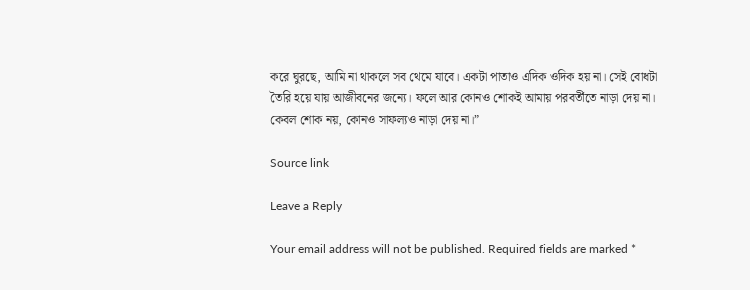করে ঘুরছে, আমি না থাকলে সব থেমে যাবে। একটা পাতাও এদিক ওদিক হয় না। সেই বোধটা তৈরি হয়ে যায় আজীবনের জন্যে। ফলে আর কোনও শোকই আমায় পরবর্তীতে নাড়া দেয় না। কেবল শোক নয়, কোনও সাফল্যও নাড়া দেয় না।”

Source link

Leave a Reply

Your email address will not be published. Required fields are marked *